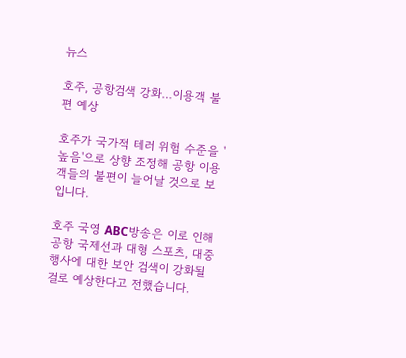뉴스

호주, 공항검색 강화…이용객 불편 예상

호주가 국가적 테러 위험 수준을 '높음'으로 상향 조정해 공항 이용객들의 불편이 늘어날 것으로 보입니다.

호주 국영 ABC방송은 이로 인해 공항 국제선과 대형 스포츠, 대중행사에 대한 보안 검색이 강화될 걸로 예상한다고 전했습니다.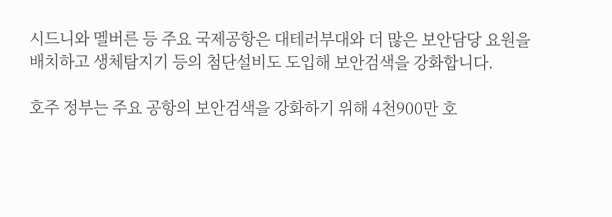시드니와 멜버른 등 주요 국제공항은 대테러부대와 더 많은 보안담당 요원을 배치하고 생체탐지기 등의 첨단설비도 도입해 보안검색을 강화합니다.

호주 정부는 주요 공항의 보안검색을 강화하기 위해 4천900만 호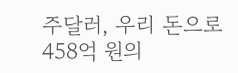주달러, 우리 돈으로 458억 원의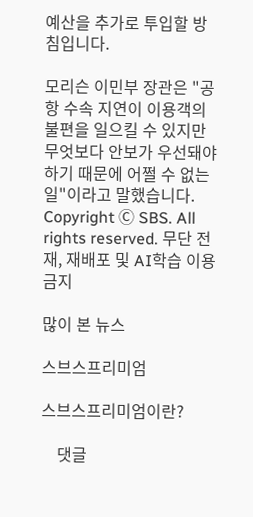예산을 추가로 투입할 방침입니다.

모리슨 이민부 장관은 "공항 수속 지연이 이용객의 불편을 일으킬 수 있지만 무엇보다 안보가 우선돼야 하기 때문에 어쩔 수 없는 일"이라고 말했습니다.
Copyright Ⓒ SBS. All rights reserved. 무단 전재, 재배포 및 AI학습 이용 금지

많이 본 뉴스

스브스프리미엄

스브스프리미엄이란?

    댓글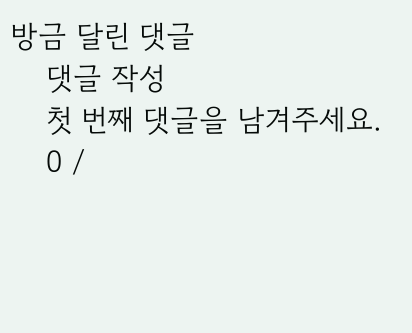방금 달린 댓글
    댓글 작성
    첫 번째 댓글을 남겨주세요.
    0 /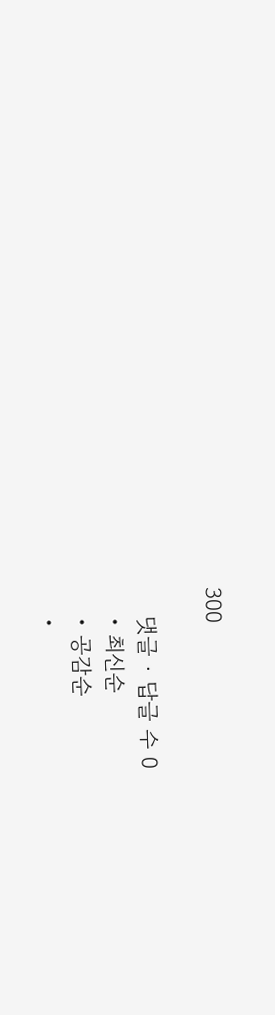300

    댓글 ∙ 답글 수 0
    • 최신순
    • 공감순
    •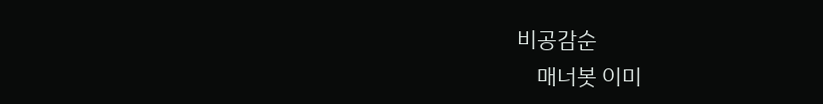비공감순
    매너봇 이미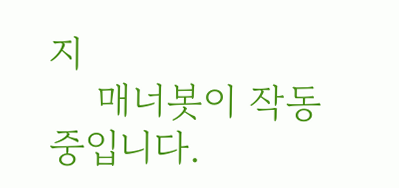지
    매너봇이 작동 중입니다.